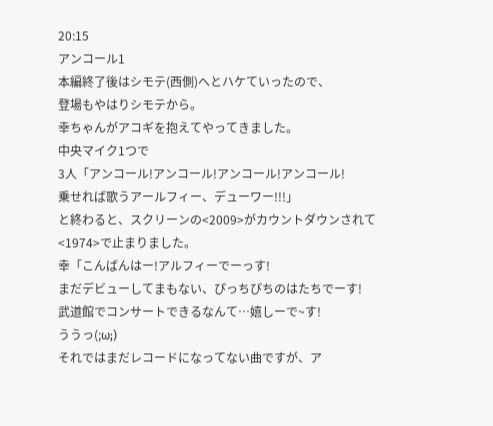20:15
アンコール1
本編終了後はシモテ(西側)へとハケていったので、
登場もやはりシモテから。
幸ちゃんがアコギを抱えてやってきました。
中央マイク1つで
3人「アンコール!アンコール!アンコール!アンコール!
乗せれば歌うアールフィー、デューワー!!!」
と終わると、スクリーンの<2009>がカウントダウンされて
<1974>で止まりました。
幸「こんばんはー!アルフィーでーっす!
まだデビューしてまもない、ぴっちぴちのはたちでーす!
武道館でコンサートできるなんて…嬉しーで~す!
ううっ(;ω;)
それではまだレコードになってない曲ですが、ア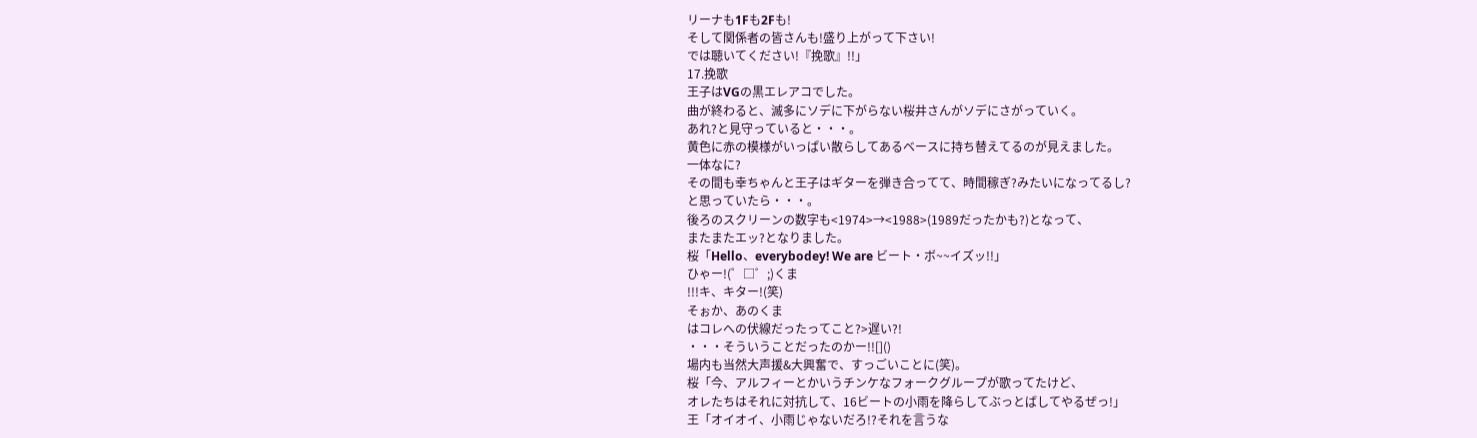リーナも1Fも2Fも!
そして関係者の皆さんも!盛り上がって下さい!
では聴いてください!『挽歌』!!」
17.挽歌
王子はVGの黒エレアコでした。
曲が終わると、滅多にソデに下がらない桜井さんがソデにさがっていく。
あれ?と見守っていると・・・。
黄色に赤の模様がいっぱい散らしてあるベースに持ち替えてるのが見えました。
一体なに?
その間も幸ちゃんと王子はギターを弾き合ってて、時間稼ぎ?みたいになってるし?
と思っていたら・・・。
後ろのスクリーンの数字も<1974>→<1988>(1989だったかも?)となって、
またまたエッ?となりました。
桜「Hello、everybodey! We are ビート・ボ~~イズッ!!」
ひゃー!(゜□゜;)くま
!!!キ、キター!(笑)
そぉか、あのくま
はコレへの伏線だったってこと?>遅い?!
・・・そういうことだったのかー!![]()
場内も当然大声援&大興奮で、すっごいことに(笑)。
桜「今、アルフィーとかいうチンケなフォークグループが歌ってたけど、
オレたちはそれに対抗して、16ビートの小雨を降らしてぶっとばしてやるぜっ!」
王「オイオイ、小雨じゃないだろ!?それを言うな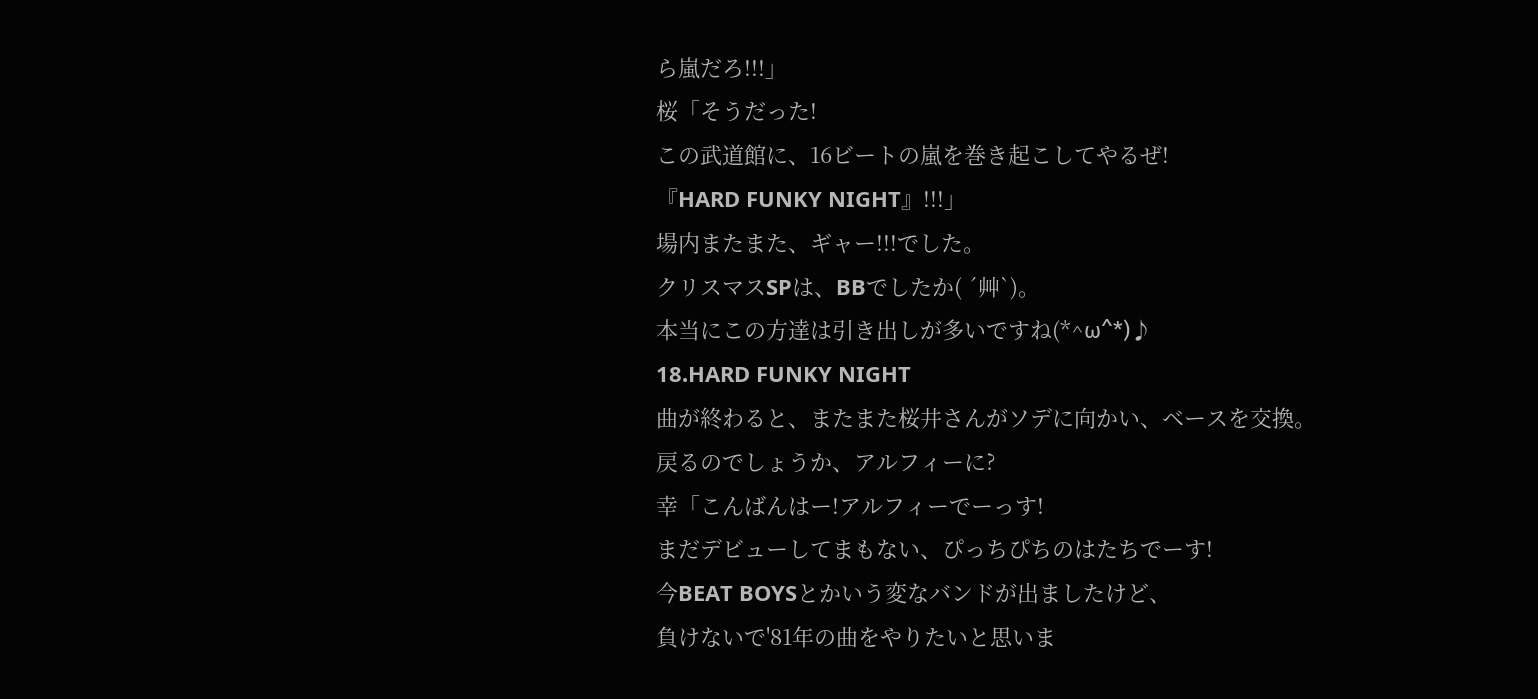ら嵐だろ!!!」
桜「そうだった!
この武道館に、16ビートの嵐を巻き起こしてやるぜ!
『HARD FUNKY NIGHT』!!!」
場内またまた、ギャー!!!でした。
クリスマスSPは、BBでしたか( ´艸`)。
本当にこの方達は引き出しが多いですね(*^ω^*)♪
18.HARD FUNKY NIGHT
曲が終わると、またまた桜井さんがソデに向かい、ベースを交換。
戻るのでしょうか、アルフィーに?
幸「こんばんはー!アルフィーでーっす!
まだデビューしてまもない、ぴっちぴちのはたちでーす!
今BEAT BOYSとかいう変なバンドが出ましたけど、
負けないで'81年の曲をやりたいと思いま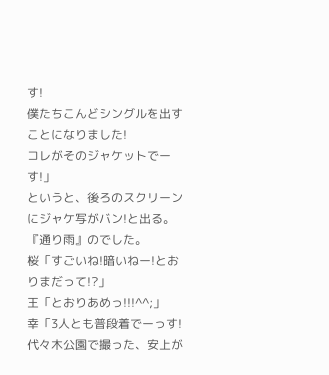す!
僕たちこんどシングルを出すことになりました!
コレがそのジャケットでーす!」
というと、後ろのスクリーンにジャケ写がバン!と出る。
『通り雨』のでした。
桜「すごいね!暗いねー!とおりまだって!?」
王「とおりあめっ!!!^^;」
幸「3人とも普段着でーっす!
代々木公園で撮った、安上が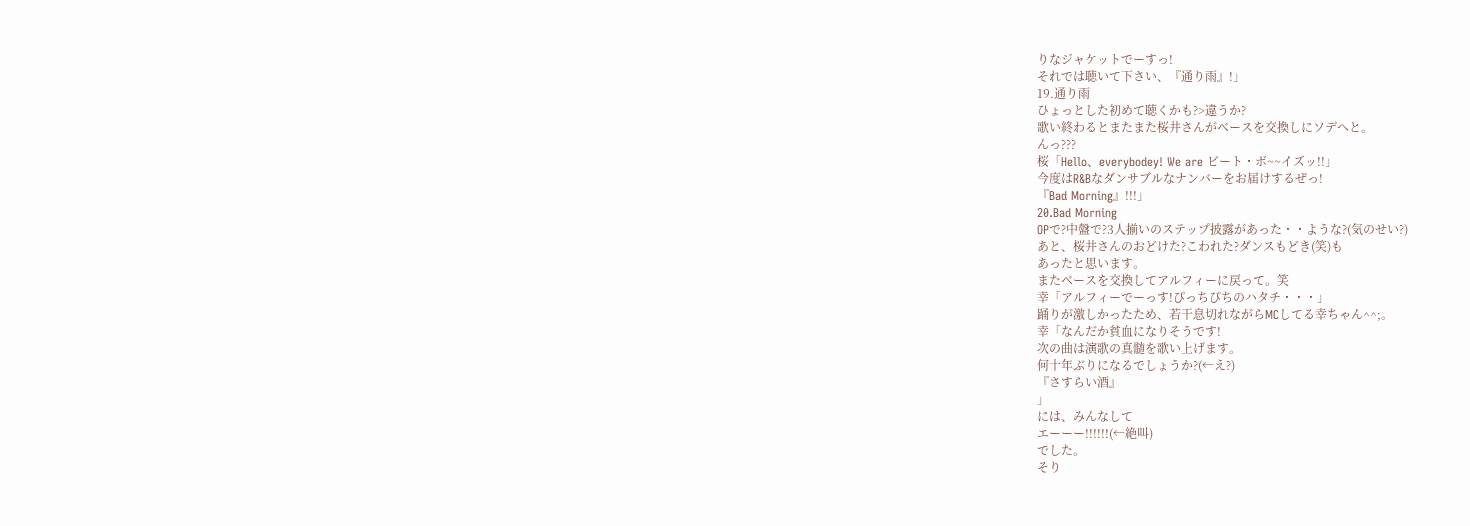りなジャケットでーすっ!
それでは聴いて下さい、『通り雨』!」
19.通り雨
ひょっとした初めて聴くかも?>違うか?
歌い終わるとまたまた桜井さんがベースを交換しにソデへと。
んっ???
桜「Hello、everybodey! We are ビート・ボ~~イズッ!!」
今度はR&Bなダンサブルなナンバーをお届けするぜっ!
『Bad Morning』!!!」
20.Bad Morning
OPで?中盤で?3人揃いのステップ披露があった・・ような?(気のせい?)
あと、桜井さんのおどけた?こわれた?ダンスもどき(笑)も
あったと思います。
またベースを交換してアルフィーに戻って。笑
幸「アルフィーでーっす!ぴっちぴちのハタチ・・・」
踊りが激しかったため、若干息切れながらMCしてる幸ちゃん^^;。
幸「なんだか貧血になりそうです!
次の曲は演歌の真髄を歌い上げます。
何十年ぶりになるでしょうか?(←え?)
『さすらい酒』
」
には、みんなして
エーーー!!!!!!(←絶叫)
でした。
そり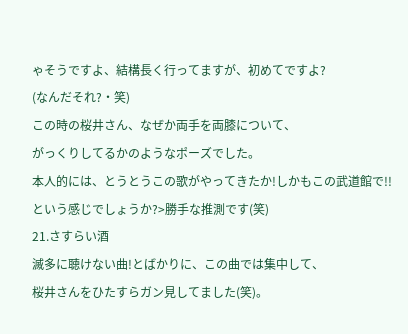ゃそうですよ、結構長く行ってますが、初めてですよ?
(なんだそれ?・笑)
この時の桜井さん、なぜか両手を両膝について、
がっくりしてるかのようなポーズでした。
本人的には、とうとうこの歌がやってきたか!しかもこの武道館で!!
という感じでしょうか?>勝手な推測です(笑)
21.さすらい酒
滅多に聴けない曲!とばかりに、この曲では集中して、
桜井さんをひたすらガン見してました(笑)。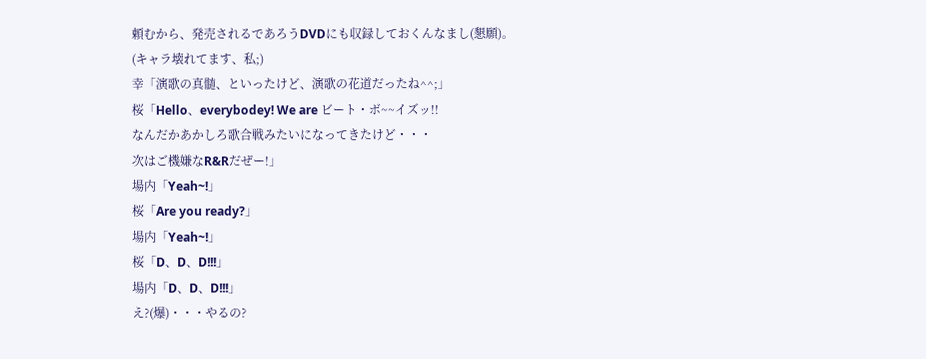頼むから、発売されるであろうDVDにも収録しておくんなまし(懇願)。
(キャラ壊れてます、私;)
幸「演歌の真髄、といったけど、演歌の花道だったね^^;」
桜「Hello、everybodey! We are ビート・ボ~~イズッ!!
なんだかあかしろ歌合戦みたいになってきたけど・・・
次はご機嫌なR&Rだぜー!」
場内「Yeah~!」
桜「Are you ready?」
場内「Yeah~!」
桜「D、D、D!!!」
場内「D、D、D!!!」
え?(爆)・・・やるの?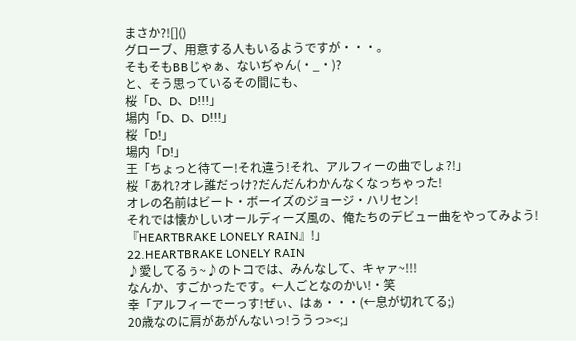まさか?![]()
グローブ、用意する人もいるようですが・・・。
そもそもBBじゃぁ、ないぢゃん(・_・)?
と、そう思っているその間にも、
桜「D、D、D!!!」
場内「D、D、D!!!」
桜「D!」
場内「D!」
王「ちょっと待てー!それ違う!それ、アルフィーの曲でしょ?!」
桜「あれ?オレ誰だっけ?だんだんわかんなくなっちゃった!
オレの名前はビート・ボーイズのジョージ・ハリセン!
それでは懐かしいオールディーズ風の、俺たちのデビュー曲をやってみよう!
『HEARTBRAKE LONELY RAIN』!」
22.HEARTBRAKE LONELY RAIN
♪愛してるぅ~♪のトコでは、みんなして、キャァ~!!!
なんか、すごかったです。←人ごとなのかい!・笑
幸「アルフィーでーっす!ぜぃ、はぁ・・・(←息が切れてる;)
20歳なのに肩があがんないっ!ううっ><;」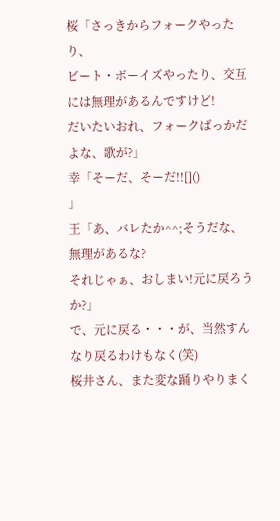桜「さっきからフォークやったり、
ビート・ボーイズやったり、交互には無理があるんですけど!
だいたいおれ、フォークばっかだよな、歌が?」
幸「そーだ、そーだ!![]()
」
王「あ、バレたか^^;そうだな、無理があるな?
それじゃぁ、おしまい!元に戻ろうか?」
で、元に戻る・・・が、当然すんなり戻るわけもなく(笑)
桜井さん、また変な踊りやりまく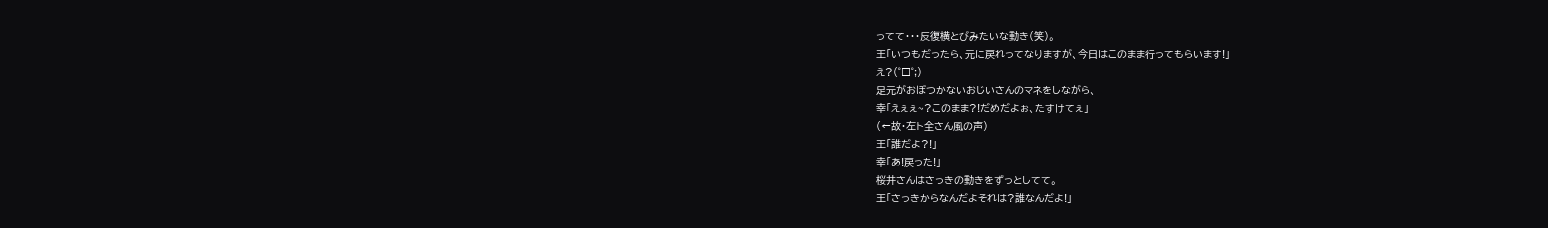ってて・・・反復横とびみたいな動き(笑)。
王「いつもだったら、元に戻れってなりますが、今日はこのまま行ってもらいます!」
え?(゜□゜;)
足元がおぼつかないおじいさんのマネをしながら、
幸「えぇぇ~?このまま?!だめだよぉ、たすけてぇ」
(←故・左ト全さん風の声)
王「誰だよ?!」
幸「あ!戻った!」
桜井さんはさっきの動きをずっとしてて。
王「さっきからなんだよそれは?誰なんだよ!」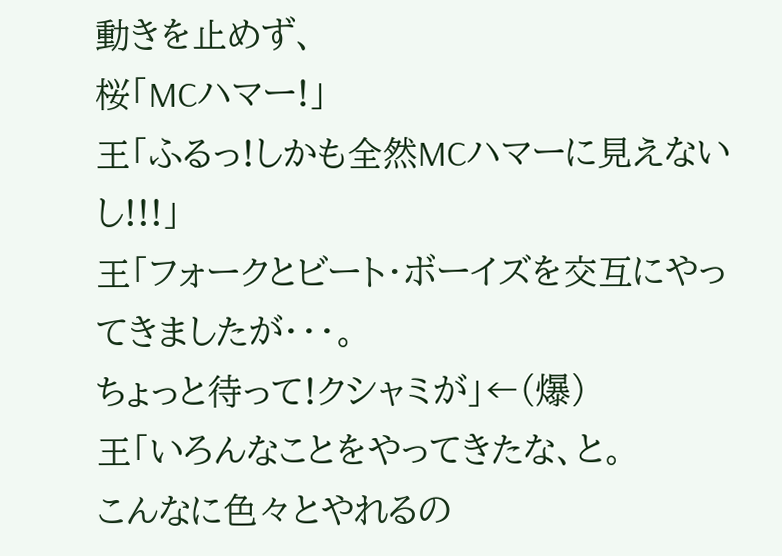動きを止めず、
桜「MCハマー!」
王「ふるっ!しかも全然MCハマーに見えないし!!!」
王「フォークとビート・ボーイズを交互にやってきましたが・・・。
ちょっと待って!クシャミが」←(爆)
王「いろんなことをやってきたな、と。
こんなに色々とやれるの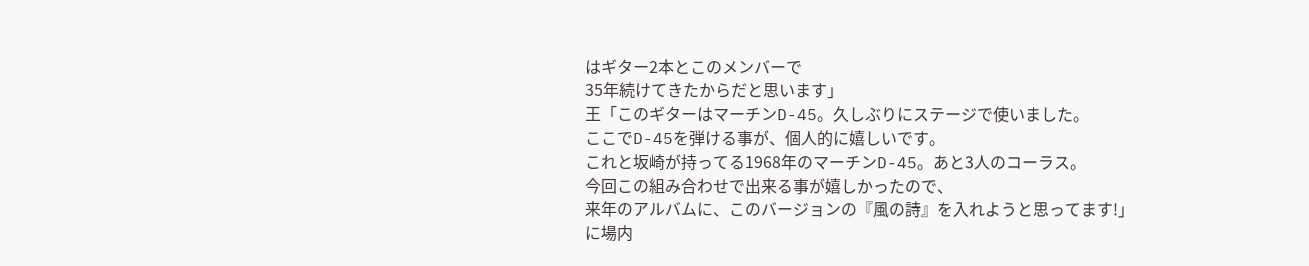はギター2本とこのメンバーで
35年続けてきたからだと思います」
王「このギターはマーチンD-45。久しぶりにステージで使いました。
ここでD-45を弾ける事が、個人的に嬉しいです。
これと坂崎が持ってる1968年のマーチンD-45。あと3人のコーラス。
今回この組み合わせで出来る事が嬉しかったので、
来年のアルバムに、このバージョンの『風の詩』を入れようと思ってます!」
に場内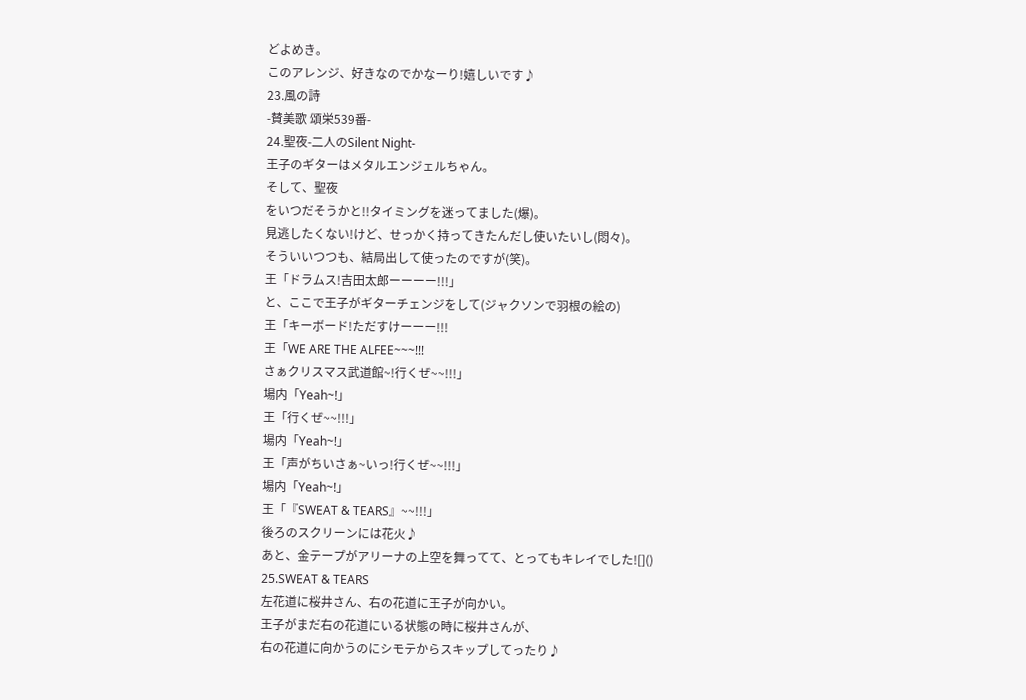どよめき。
このアレンジ、好きなのでかなーり!嬉しいです♪
23.風の詩
-賛美歌 頌栄539番-
24.聖夜-二人のSilent Night-
王子のギターはメタルエンジェルちゃん。
そして、聖夜
をいつだそうかと!!タイミングを迷ってました(爆)。
見逃したくない!けど、せっかく持ってきたんだし使いたいし(悶々)。
そういいつつも、結局出して使ったのですが(笑)。
王「ドラムス!吉田太郎ーーーー!!!」
と、ここで王子がギターチェンジをして(ジャクソンで羽根の絵の)
王「キーボード!ただすけーーー!!!
王「WE ARE THE ALFEE~~~!!!
さぁクリスマス武道館~!行くぜ~~!!!」
場内「Yeah~!」
王「行くぜ~~!!!」
場内「Yeah~!」
王「声がちいさぁ~いっ!行くぜ~~!!!」
場内「Yeah~!」
王「『SWEAT & TEARS』~~!!!」
後ろのスクリーンには花火♪
あと、金テープがアリーナの上空を舞ってて、とってもキレイでした![]()
25.SWEAT & TEARS
左花道に桜井さん、右の花道に王子が向かい。
王子がまだ右の花道にいる状態の時に桜井さんが、
右の花道に向かうのにシモテからスキップしてったり♪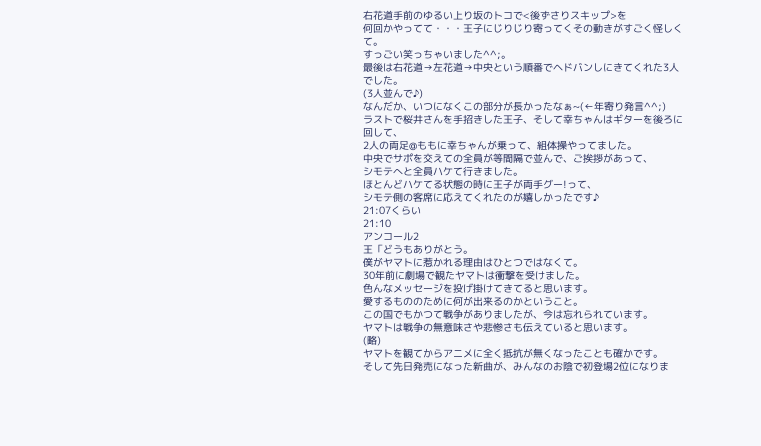右花道手前のゆるい上り坂のトコで<後ずさりスキップ>を
何回かやってて・・・王子にじりじり寄ってくその動きがすごく怪しくて。
すっごい笑っちゃいました^^;。
最後は右花道→左花道→中央という順番でヘドバンしにきてくれた3人でした。
(3人並んで♪)
なんだか、いつになくこの部分が長かったなぁ~(←年寄り発言^^;)
ラストで桜井さんを手招きした王子、そして幸ちゃんはギターを後ろに回して、
2人の両足@ももに幸ちゃんが乗って、組体操やってました。
中央でサポを交えての全員が等間隔で並んで、ご挨拶があって、
シモテへと全員ハケて行きました。
ほとんどハケてる状態の時に王子が両手グー!って、
シモテ側の客席に応えてくれたのが嬉しかったです♪
21:07くらい
21:10
アンコール2
王「どうもありがとう。
僕がヤマトに惹かれる理由はひとつではなくて。
30年前に劇場で観たヤマトは衝撃を受けました。
色んなメッセージを投げ掛けてきてると思います。
愛するもののために何が出来るのかということ。
この国でもかつて戦争がありましたが、今は忘れられています。
ヤマトは戦争の無意味さや悲惨さも伝えていると思います。
(略)
ヤマトを観てからアニメに全く抵抗が無くなったことも確かです。
そして先日発売になった新曲が、みんなのお陰で初登場2位になりま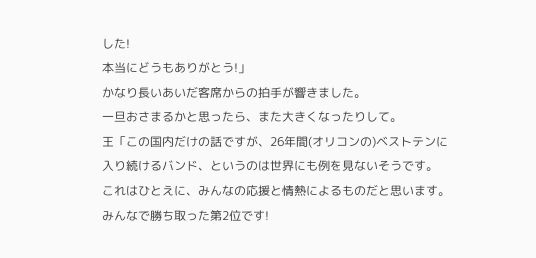した!
本当にどうもありがとう!」
かなり長いあいだ客席からの拍手が響きました。
一旦おさまるかと思ったら、また大きくなったりして。
王「この国内だけの話ですが、26年間(オリコンの)ベストテンに
入り続けるバンド、というのは世界にも例を見ないそうです。
これはひとえに、みんなの応援と情熱によるものだと思います。
みんなで勝ち取った第2位です!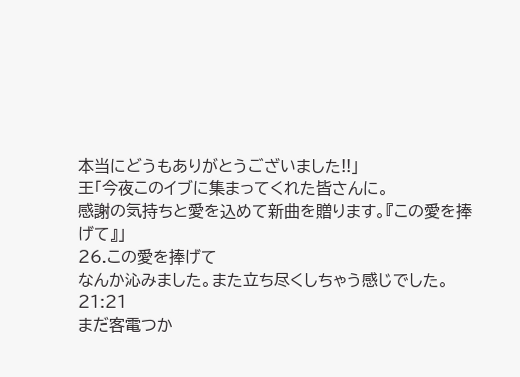本当にどうもありがとうございました!!」
王「今夜このイブに集まってくれた皆さんに。
感謝の気持ちと愛を込めて新曲を贈ります。『この愛を捧げて』」
26.この愛を捧げて
なんか沁みました。また立ち尽くしちゃう感じでした。
21:21
まだ客電つか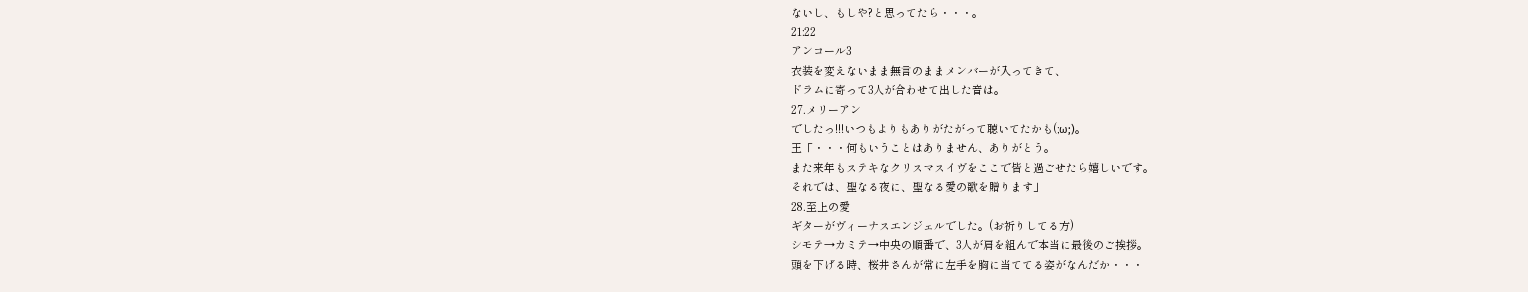ないし、もしや?と思ってたら・・・。
21:22
アンコール3
衣装を変えないまま無言のままメンバーが入ってきて、
ドラムに寄って3人が合わせて出した音は。
27.メリーアン
でしたっ!!!いつもよりもありがたがって聴いてたかも(;ω;)。
王「・・・何もいうことはありません、ありがとう。
また来年もステキなクリスマスイヴをここで皆と過ごせたら嬉しいです。
それでは、聖なる夜に、聖なる愛の歌を贈ります」
28.至上の愛
ギターがヴィーナスエンジェルでした。(お祈りしてる方)
シモテ→カミテ→中央の順番で、3人が肩を組んで本当に最後のご挨拶。
頭を下げる時、桜井さんが常に左手を胸に当ててる姿がなんだか・・・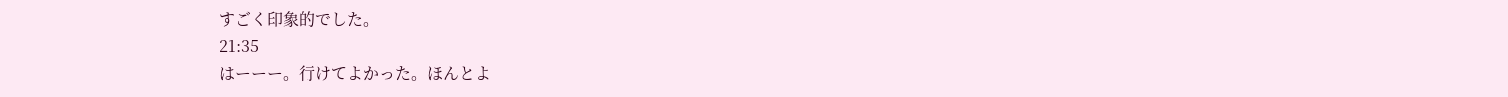すごく印象的でした。
21:35
はーーー。行けてよかった。ほんとよ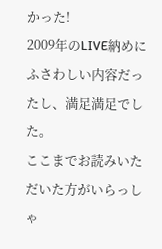かった!
2009年のLIVE納めにふさわしい内容だったし、満足満足でした。
ここまでお読みいただいた方がいらっしゃ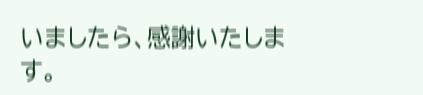いましたら、感謝いたします。